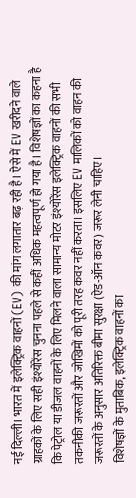नई दिल्ली। भारत में इलेक्ट्रिक वाहनों (EV) की मांग लगातार बढ़ रही है। ऐसे में EV खरीदने वाले ग्राहकों के लिए सही इंश्योरेंस चुनना पहले से कहीं अधिक महत्वपूर्ण हो गया है। विशेषज्ञों का कहना है कि पेट्रोल या डीजल वाहनों के लिए मिलने वाला सामान्य मोटर इंश्योरेंस इलेक्ट्रिक वाहनों की सभी तकनीकी जरूरतों और जोखिमों को पूरी तरह कवर नहीं करता। इसलिए EV मालिकों को वाहन की जरूरतों के अनुसार अतिरिक्त बीमा सुरक्षा (ऐड-ऑन कवर) जरूर लेनी चाहिए।
विशेषज्ञों के मुताबिक, इलेक्ट्रिक वाहनों का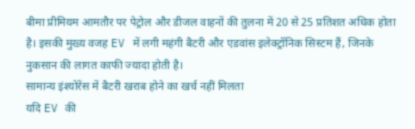बीमा प्रीमियम आमतौर पर पेट्रोल और डीजल वाहनों की तुलना में 20 से 25 प्रतिशत अधिक होता है। इसकी मुख्य वजह EV में लगी महंगी बैटरी और एडवांस इलेक्ट्रॉनिक सिस्टम हैं, जिनके नुकसान की लागत काफी ज्यादा होती है।
सामान्य इंश्योरेंस में बैटरी खराब होने का खर्च नहीं मिलता
यदि EV की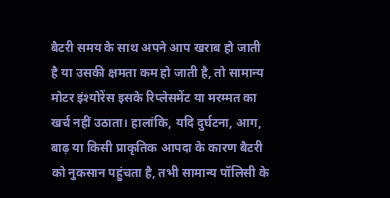बैटरी समय के साथ अपने आप खराब हो जाती है या उसकी क्षमता कम हो जाती है, तो सामान्य मोटर इंश्योरेंस इसके रिप्लेसमेंट या मरम्मत का खर्च नहीं उठाता। हालांकि, यदि दुर्घटना, आग, बाढ़ या किसी प्राकृतिक आपदा के कारण बैटरी को नुकसान पहुंचता है, तभी सामान्य पॉलिसी के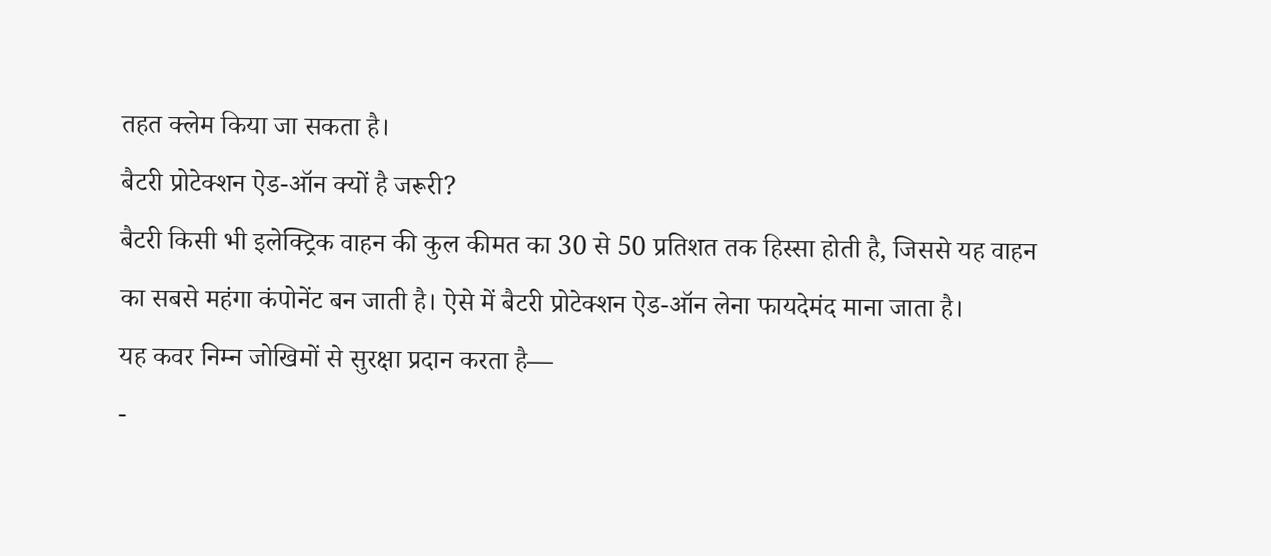तहत क्लेम किया जा सकता है।
बैटरी प्रोटेक्शन ऐड-ऑन क्यों है जरूरी?
बैटरी किसी भी इलेक्ट्रिक वाहन की कुल कीमत का 30 से 50 प्रतिशत तक हिस्सा होती है, जिससे यह वाहन का सबसे महंगा कंपोनेंट बन जाती है। ऐसे में बैटरी प्रोटेक्शन ऐड-ऑन लेना फायदेमंद माना जाता है।
यह कवर निम्न जोखिमों से सुरक्षा प्रदान करता है—
-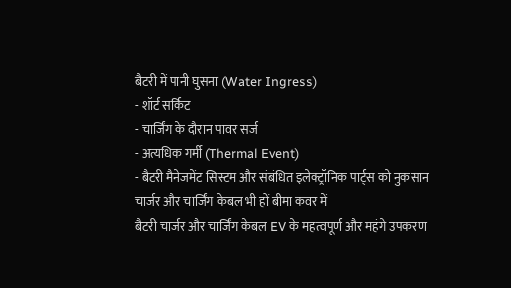बैटरी में पानी घुसना (Water Ingress)
- शॉर्ट सर्किट
- चार्जिंग के दौरान पावर सर्ज
- अत्यधिक गर्मी (Thermal Event)
- बैटरी मैनेजमेंट सिस्टम और संबंधित इलेक्ट्रॉनिक पार्ट्स को नुकसान
चार्जर और चार्जिंग केबल भी हों बीमा कवर में
बैटरी चार्जर और चार्जिंग केबल EV के महत्वपूर्ण और महंगे उपकरण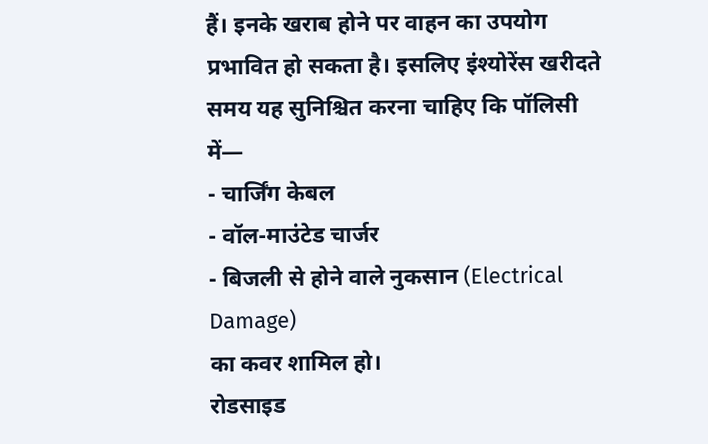हैं। इनके खराब होने पर वाहन का उपयोग प्रभावित हो सकता है। इसलिए इंश्योरेंस खरीदते समय यह सुनिश्चित करना चाहिए कि पॉलिसी में—
- चार्जिंग केबल
- वॉल-माउंटेड चार्जर
- बिजली से होने वाले नुकसान (Electrical Damage)
का कवर शामिल हो।
रोडसाइड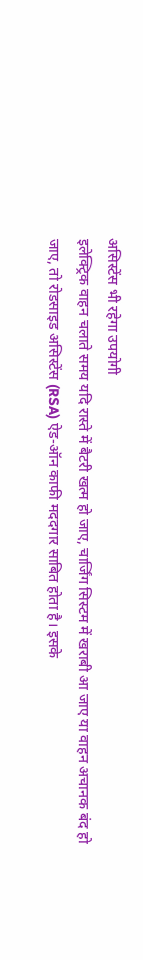असिस्टेंस भी रहेगा उपयोगी
इलेक्ट्रिक वाहन चलाते समय यदि रास्ते में बैटरी खत्म हो जाए, चार्जिंग सिस्टम में खराबी आ जाए या वाहन अचानक बंद हो जाए, तो रोडसाइड असिस्टेंस (RSA) ऐड-ऑन काफी मददगार साबित होता है। इसके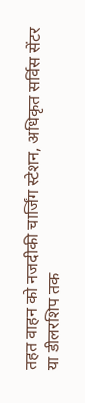तहत वाहन को नजदीकी चार्जिंग स्टेशन, अधिकृत सर्विस सेंटर या डीलरशिप तक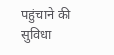पहुंचाने की सुविधा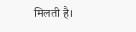मिलती है।